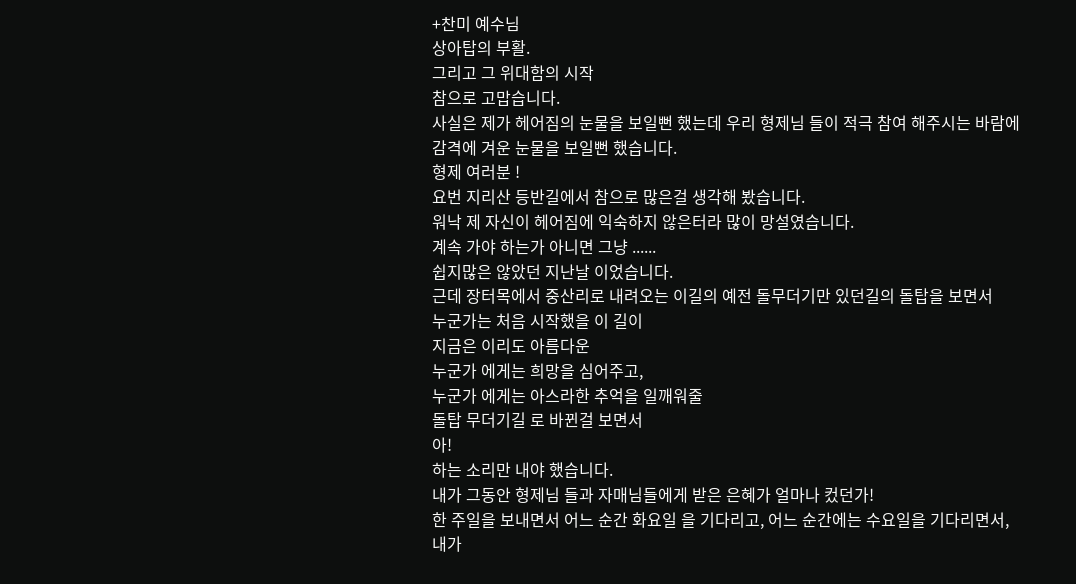+찬미 예수님
상아탑의 부활.
그리고 그 위대함의 시작
참으로 고맙습니다.
사실은 제가 헤어짐의 눈물을 보일뻔 했는데 우리 형제님 들이 적극 참여 해주시는 바람에
감격에 겨운 눈물을 보일뻔 했습니다.
형제 여러분 !
요번 지리산 등반길에서 참으로 많은걸 생각해 봤습니다.
워낙 제 자신이 헤어짐에 익숙하지 않은터라 많이 망설였습니다.
계속 가야 하는가 아니면 그냥 ......
쉽지많은 않았던 지난날 이었습니다.
근데 장터목에서 중산리로 내려오는 이길의 예전 돌무더기만 있던길의 돌탑을 보면서
누군가는 처음 시작했을 이 길이
지금은 이리도 아름다운
누군가 에게는 희망을 심어주고,
누군가 에게는 아스라한 추억을 일깨워줄
돌탑 무더기길 로 바뀐걸 보면서
아!
하는 소리만 내야 했습니다.
내가 그동안 형제님 들과 자매님들에게 받은 은혜가 얼마나 컸던가!
한 주일을 보내면서 어느 순간 화요일 을 기다리고, 어느 순간에는 수요일을 기다리면서,
내가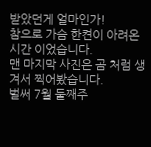받았던게 얼마인가!
참으로 가슴 한켠이 아려온 시간 이었습니다.
맨 마지막 사진은 곰 처럼 생겨서 찍어봤습니다.
벌써 7월 둘째주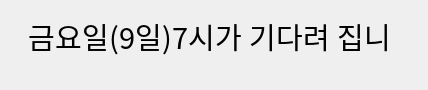금요일(9일)7시가 기다려 집니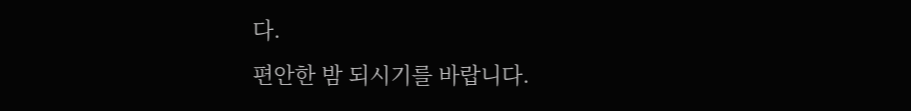다.
편안한 밤 되시기를 바랍니다.